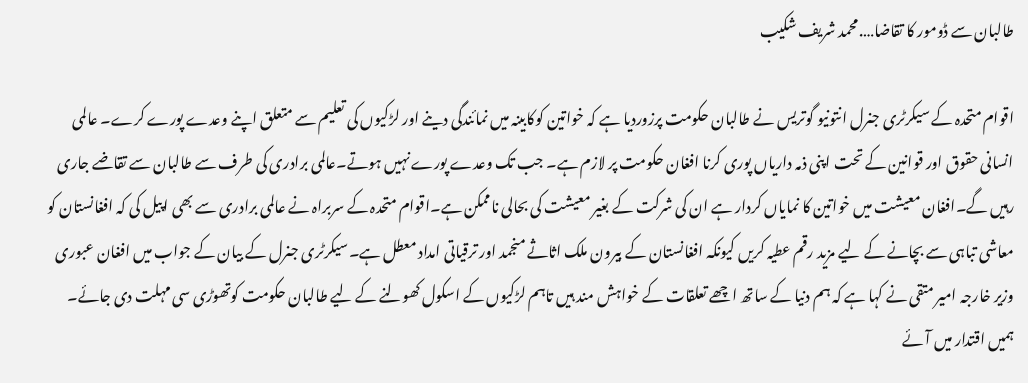طالبان سے ڈومور کا تقاضا….محمد شریف شکیب

اقوام متحدہ کے سیکرٹری جنرل انتونیو گوتریس نے طالبان حکومت پرزوردیا ہے کہ خواتین کوکابینہ میں نمائندگی دینے اور لڑکیوں کی تعلیم سے متعلق اپنے وعدے پورے کرے۔ عالمی انسانی حقوق اور قوانین کے تحت اپنی ذمہ داریاں پوری کرنا افغان حکومت پر لازم ہے۔ جب تک وعدے پورے نہیں ہوتے۔عالمی برادری کی طرف سے طالبان سے تقاضے جاری رہیں گے۔افغان معیشت میں خواتین کا نمایاں کردار ہے ان کی شرکت کے بغیر معیشت کی بحالی ناممکن ہے۔اقوام متحدہ کے سربراہ نے عالمی برادری سے بھی اپیل کی کہ افغانستان کو معاشی تباہی سے بچانے کے لیے مزید رقم عطیہ کریں کیونکہ افغانستان کے بیرون ملک اثاثے منجمد اور ترقیاتی امداد معطل ہے۔سیکرٹری جنرل کے بیان کے جواب میں افغان عبوری وزیر خارجہ امیر متقی نے کہا ہے کہ ہم دنیا کے ساتھ اچھے تعلقات کے خواہش مند ہیں تاہم لڑکیوں کے اسکول کھولنے کے لیے طالبان حکومت کوتھوڑی سی مہلت دی جائے۔ ہمیں اقتدار میں آئے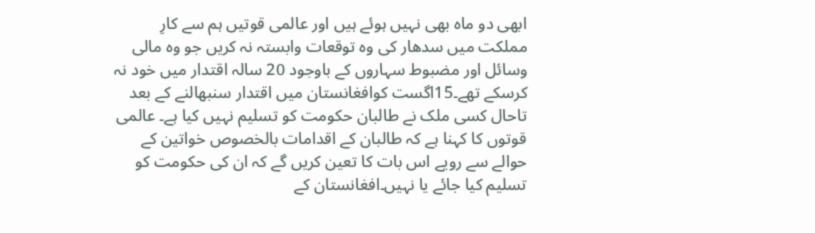ابھی دو ماہ بھی نہیں ہوئے ہیں اور عالمی قوتیں ہم سے کارِ مملکت میں سدھار کی وہ توقعات وابستہ نہ کریں جو وہ مالی وسائل اور مضبوط سہاروں کے باوجود 20 سالہ اقتدار میں خود نہ کرسکے تھے۔15اگست کوافغانستان میں اقتدار سنبھالنے کے بعد تاحال کسی ملک نے طالبان حکومت کو تسلیم نہیں کیا ہے۔ عالمی قوتوں کا کہنا ہے کہ طالبان کے اقدامات بالخصوص خواتین کے حوالے سے رویے اس بات کا تعین کریں گے کہ ان کی حکومت کو تسلیم کیا جائے یا نہیں۔افغانستان کے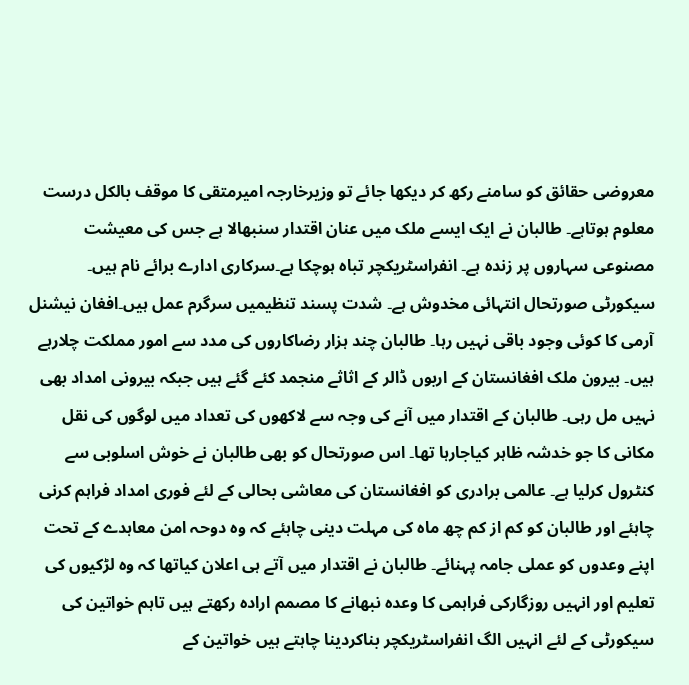معروضی حقائق کو سامنے رکھ کر دیکھا جائے تو وزیرخارجہ امیرمتقی کا موقف بالکل درست معلوم ہوتاہے۔ طالبان نے ایک ایسے ملک میں عنان اقتدار سنبھالا ہے جس کی معیشت مصنوعی سہاروں پر زندہ ہے۔ انفراسٹریکچر تباہ ہوچکا ہے۔سرکاری ادارے برائے نام ہیں۔ سیکورٹی صورتحال انتہائی مخدوش ہے۔ شدت پسند تنظیمیں سرگرم عمل ہیں۔افغان نیشنل آرمی کا کوئی وجود باقی نہیں رہا۔ طالبان چند ہزار رضاکاروں کی مدد سے امور مملکت چلارہے ہیں۔ بیرون ملک افغانستان کے اربوں ڈالر کے اثاثے منجمد کئے گئے ہیں جبکہ بیرونی امداد بھی نہیں مل رہی۔ طالبان کے اقتدار میں آنے کی وجہ سے لاکھوں کی تعداد میں لوگوں کی نقل مکانی کا جو خدشہ ظاہر کیاجارہا تھا۔ اس صورتحال کو بھی طالبان نے خوش اسلوبی سے کنٹرول کرلیا ہے۔ عالمی برادری کو افغانستان کی معاشی بحالی کے لئے فوری امداد فراہم کرنی چاہئے اور طالبان کو کم از کم چھ ماہ کی مہلت دینی چاہئے کہ وہ دوحہ امن معاہدے کے تحت اپنے وعدوں کو عملی جامہ پہنائے۔ طالبان نے اقتدار میں آتے ہی اعلان کیاتھا کہ وہ لڑکیوں کی تعلیم اور انہیں روزگارکی فراہمی کا وعدہ نبھانے کا مصمم ارادہ رکھتے ہیں تاہم خواتین کی سیکورٹی کے لئے انہیں الگ انفراسٹریکچر بناکردینا چاہتے ہیں خواتین کے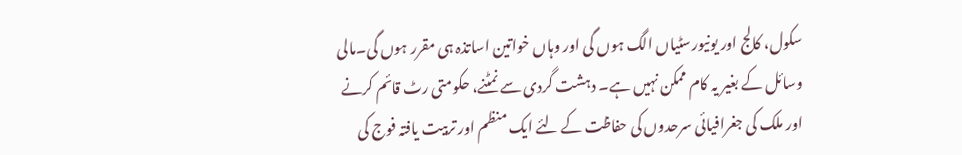سکول، کالج اور یونیورسٹیاں الگ ہوں گی اور وہاں خواتین اساتذہ ہی مقرر ہوں گی۔مالی وسائل کے بغیر یہ کام ممکن نہیں ہے۔ دہشت گردی سے نمٹنے، حکومتی رٹ قائم کرنے اور ملک کی جغرافیائی سرحدوں کی حفاظت کے لئے ایک منظم اور تربیت یافتہ فوج کی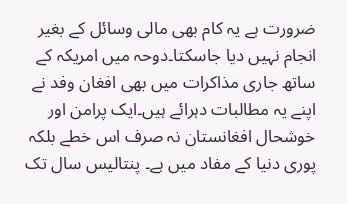ضرورت ہے یہ کام بھی مالی وسائل کے بغیر انجام نہیں دیا جاسکتا۔دوحہ میں امریکہ کے ساتھ جاری مذاکرات میں بھی افغان وفد نے اپنے یہ مطالبات دہرائے ہیں۔ایک پرامن اور خوشحال افغانستان نہ صرف اس خطے بلکہ پوری دنیا کے مفاد میں ہے۔ پنتالیس سال تک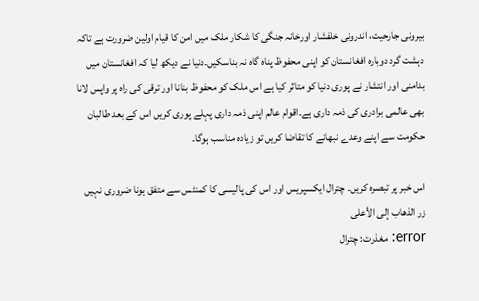بیرونی جارحیت، اندرونی خلفشار اورخانہ جنگی کا شکار ملک میں امن کا قیام اولین ضرورت ہے تاکہ دہشت گرد دوبارہ افغانستان کو اپنی محفوظ پناہ گاہ نہ بناسکیں۔دنیا نے دیکھ لیا کہ افغانستان میں بدامنی اور انتشار نے پوری دنیا کو متاثر کیا ہے اس ملک کو محفوظ بنانا اور ترقی کی راہ پر واپس لانا بھی عالمی برادری کی ذمہ داری ہے۔اقوام عالم اپنی ذمہ داری پہلے پوری کریں اس کے بعد طالبان حکومت سے اپنے وعدے نبھانے کا تقاضا کریں تو زیادہ مناسب ہوگا۔

اس خبر پر تبصرہ کریں۔ چترال ایکسپریس اور اس کی پالیسی کا کمنٹس سے متفق ہونا ضروری نہیں
زر الذهاب إلى الأعلى
error: مغذرت: چترال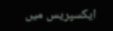ایکسپریس میں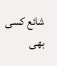شائع کسی بھی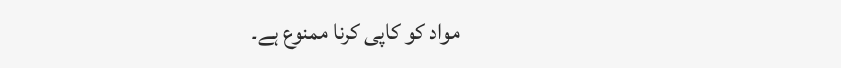مواد کو کاپی کرنا ممنوع ہے۔